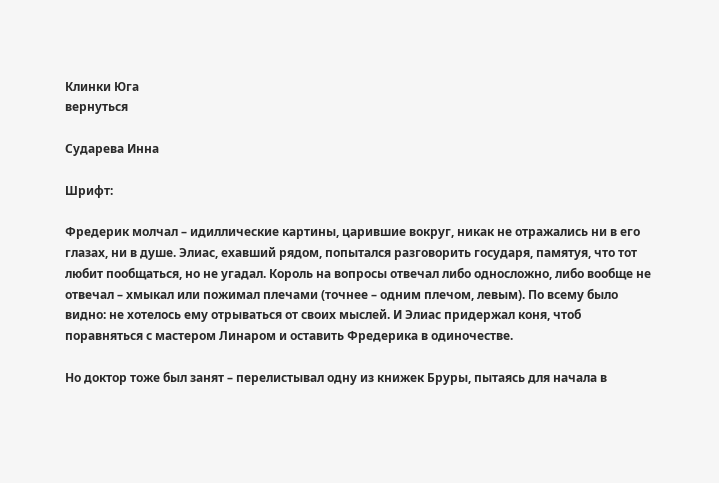Клинки Юга
вернуться

Сударева Инна

Шрифт:

Фредерик молчал – идиллические картины, царившие вокруг, никак не отражались ни в его глазах, ни в душе. Элиас, ехавший рядом, попытался разговорить государя, памятуя, что тот любит пообщаться, но не угадал. Король на вопросы отвечал либо односложно, либо вообще не отвечал – хмыкал или пожимал плечами (точнее – одним плечом, левым). По всему было видно: не хотелось ему отрываться от своих мыслей. И Элиас придержал коня, чтоб поравняться с мастером Линаром и оставить Фредерика в одиночестве.

Но доктор тоже был занят – перелистывал одну из книжек Бруры, пытаясь для начала в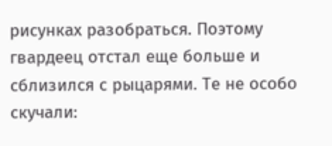рисунках разобраться. Поэтому гвардеец отстал еще больше и сблизился с рыцарями. Те не особо скучали: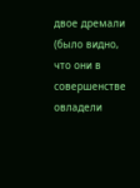двое дремали (было видно, что они в совершенстве овладели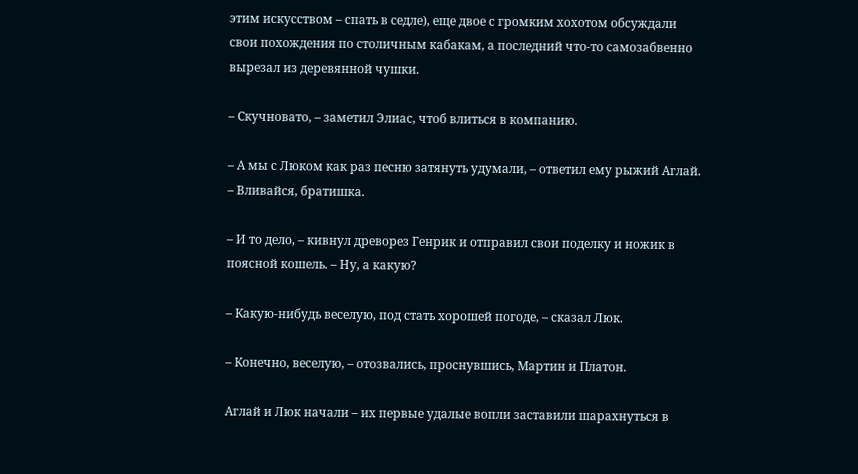этим искусством – спать в седле), еще двое с громким хохотом обсуждали свои похождения по столичным кабакам, а последний что-то самозабвенно вырезал из деревянной чушки.

– Скучновато, – заметил Элиас, чтоб влиться в компанию.

– А мы с Люком как раз песню затянуть удумали, – ответил ему рыжий Аглай. – Вливайся, братишка.

– И то дело, – кивнул древорез Генрик и отправил свои поделку и ножик в поясной кошель. – Ну, а какую?

– Какую-нибудь веселую, под стать хорошей погоде, – сказал Люк.

– Конечно, веселую, – отозвались, проснувшись, Мартин и Платон.

Аглай и Люк начали – их первые удалые вопли заставили шарахнуться в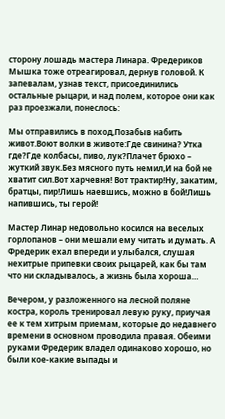сторону лошадь мастера Линара. Фредериков Мышка тоже отреагировал, дернув головой. К запевалам, узнав текст, присоединились остальные рыцари, и над полем, которое они как раз проезжали, понеслось:

Мы отправились в поход,Позабыв набить живот.Воют волки в животе:Где свинина? Утка где?Где колбасы, пиво, лук?Плачет брюхо – жуткий звук.Без мясного путь немил,И на бой не хватит сил.Вот харчевня! Вот трактир!Ну, закатим, братцы, пир!Лишь наевшись, можно в бой!Лишь напившись, ты герой!

Мастер Линар недовольно косился на веселых горлопанов – они мешали ему читать и думать. А Фредерик ехал впереди и улыбался, слушая нехитрые припевки своих рыцарей, как бы там что ни складывалось, а жизнь была хороша…

Вечером, у разложенного на лесной поляне костра, король тренировал левую руку, приучая ее к тем хитрым приемам, которые до недавнего времени в основном проводила правая. Обеими руками Фредерик владел одинаково хорошо, но были кое-какие выпады и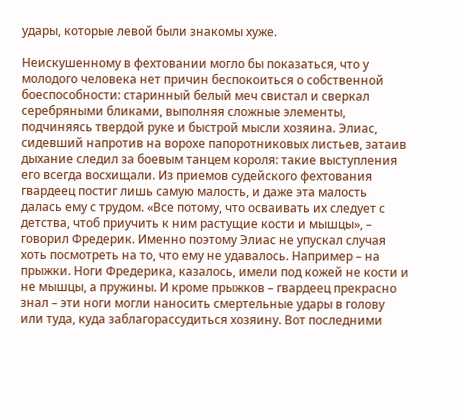удары, которые левой были знакомы хуже.

Неискушенному в фехтовании могло бы показаться, что у молодого человека нет причин беспокоиться о собственной боеспособности: старинный белый меч свистал и сверкал серебряными бликами, выполняя сложные элементы, подчиняясь твердой руке и быстрой мысли хозяина. Элиас, сидевший напротив на ворохе папоротниковых листьев, затаив дыхание следил за боевым танцем короля: такие выступления его всегда восхищали. Из приемов судейского фехтования гвардеец постиг лишь самую малость, и даже эта малость далась ему с трудом. «Все потому, что осваивать их следует с детства, чтоб приучить к ним растущие кости и мышцы», – говорил Фредерик. Именно поэтому Элиас не упускал случая хоть посмотреть на то, что ему не удавалось. Например – на прыжки. Ноги Фредерика, казалось, имели под кожей не кости и не мышцы, а пружины. И кроме прыжков – гвардеец прекрасно знал – эти ноги могли наносить смертельные удары в голову или туда, куда заблагорассудиться хозяину. Вот последними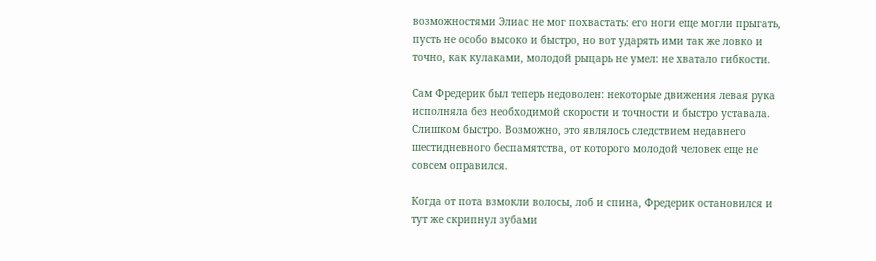возможностями Элиас не мог похвастать: его ноги еще могли прыгать, пусть не особо высоко и быстро, но вот ударять ими так же ловко и точно, как кулаками, молодой рыцарь не умел: не хватало гибкости.

Сам Фредерик был теперь недоволен: некоторые движения левая рука исполняла без необходимой скорости и точности и быстро уставала. Слишком быстро. Возможно, это являлось следствием недавнего шестидневного беспамятства, от которого молодой человек еще не совсем оправился.

Когда от пота взмокли волосы, лоб и спина, Фредерик остановился и тут же скрипнул зубами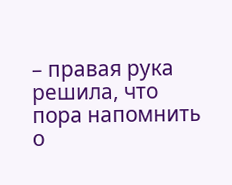– правая рука решила, что пора напомнить о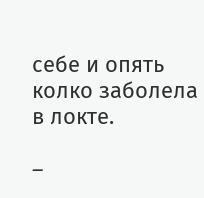себе и опять колко заболела в локте.

–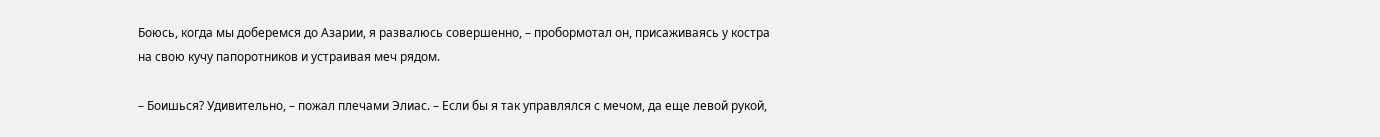Боюсь, когда мы доберемся до Азарии, я развалюсь совершенно, – пробормотал он, присаживаясь у костра на свою кучу папоротников и устраивая меч рядом.

– Боишься? Удивительно, – пожал плечами Элиас. – Если бы я так управлялся с мечом, да еще левой рукой,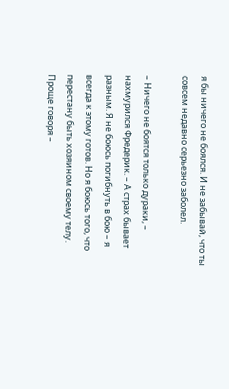я бы ничего не боялся. И не забывай, что ты совсем недавно серьезно заболел.

– Ничего не боятся только дураки, – нахмурился Фредерик. – А страх бывает разным. Я не боюсь погибнуть в бою – я всегда к этому готов. Но я боюсь того, что перестану быть хозяином своему телу. Проще говоря –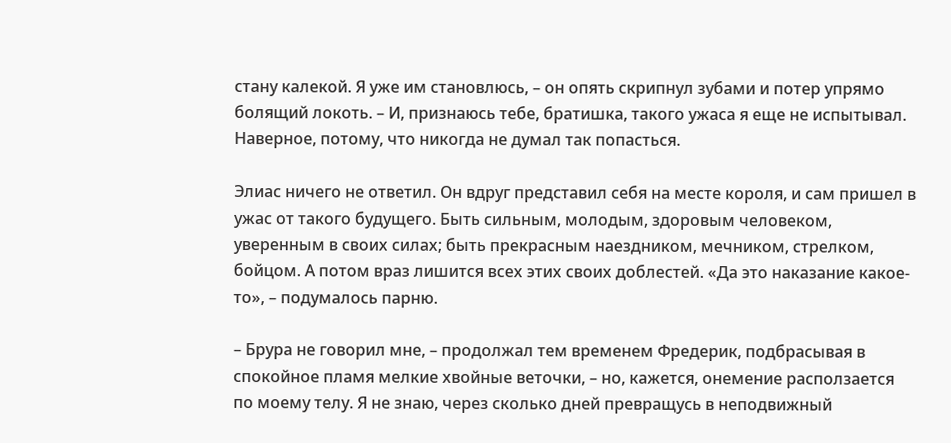стану калекой. Я уже им становлюсь, – он опять скрипнул зубами и потер упрямо болящий локоть. – И, признаюсь тебе, братишка, такого ужаса я еще не испытывал. Наверное, потому, что никогда не думал так попасться.

Элиас ничего не ответил. Он вдруг представил себя на месте короля, и сам пришел в ужас от такого будущего. Быть сильным, молодым, здоровым человеком, уверенным в своих силах; быть прекрасным наездником, мечником, стрелком, бойцом. А потом враз лишится всех этих своих доблестей. «Да это наказание какое-то», – подумалось парню.

– Брура не говорил мне, – продолжал тем временем Фредерик, подбрасывая в спокойное пламя мелкие хвойные веточки, – но, кажется, онемение расползается по моему телу. Я не знаю, через сколько дней превращусь в неподвижный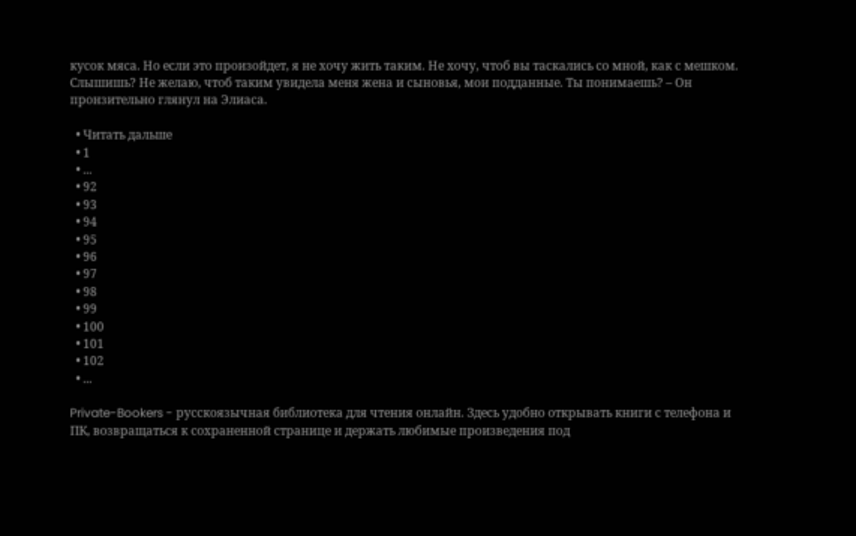кусок мяса. Но если это произойдет, я не хочу жить таким. Не хочу, чтоб вы таскались со мной, как с мешком. Слышишь? Не желаю, чтоб таким увидела меня жена и сыновья, мои подданные. Ты понимаешь? – Он пронзительно глянул на Элиаса.

  • Читать дальше
  • 1
  • ...
  • 92
  • 93
  • 94
  • 95
  • 96
  • 97
  • 98
  • 99
  • 100
  • 101
  • 102
  • ...

Private-Bookers - русскоязычная библиотека для чтения онлайн. Здесь удобно открывать книги с телефона и ПК, возвращаться к сохраненной странице и держать любимые произведения под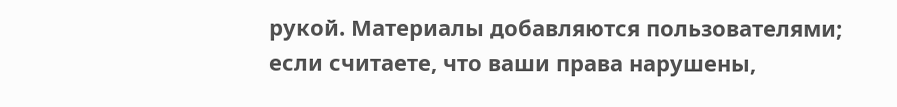рукой. Материалы добавляются пользователями; если считаете, что ваши права нарушены,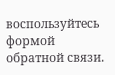воспользуйтесь формой обратной связи.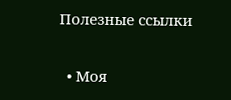Полезные ссылки

  • Моя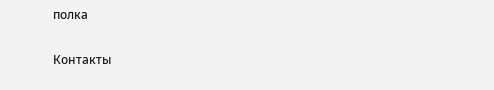полка

Контакты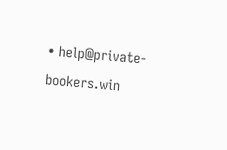• help@private-bookers.win